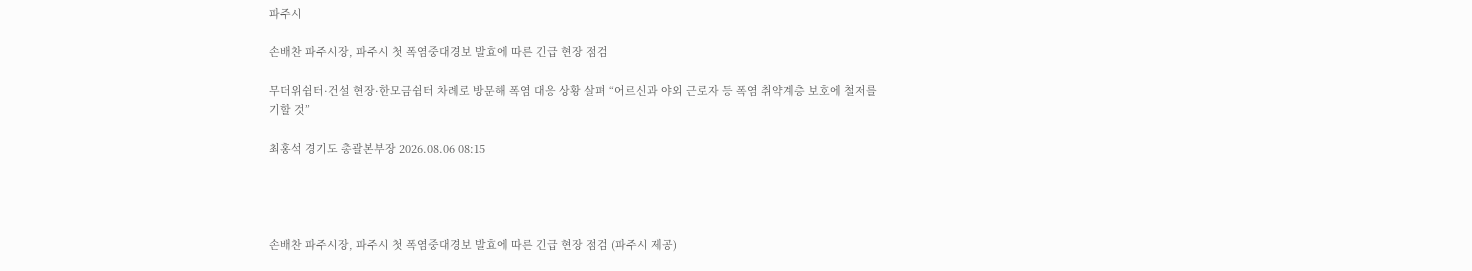파주시

손배찬 파주시장, 파주시 첫 폭염중대경보 발효에 따른 긴급 현장 점검

무더위쉼터·건설 현장·한모금쉼터 차례로 방문해 폭염 대응 상황 살펴 “어르신과 야외 근로자 등 폭염 취약계층 보호에 철저를 기할 것”

최홍석 경기도 총괄본부장 2026.08.06 08:15




손배찬 파주시장, 파주시 첫 폭염중대경보 발효에 따른 긴급 현장 점검 (파주시 제공)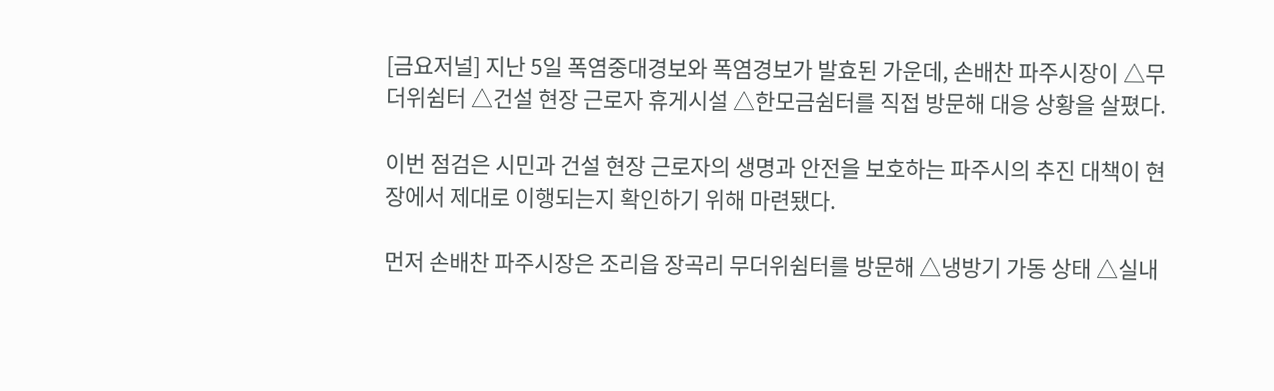[금요저널] 지난 5일 폭염중대경보와 폭염경보가 발효된 가운데, 손배찬 파주시장이 △무더위쉼터 △건설 현장 근로자 휴게시설 △한모금쉼터를 직접 방문해 대응 상황을 살폈다.

이번 점검은 시민과 건설 현장 근로자의 생명과 안전을 보호하는 파주시의 추진 대책이 현장에서 제대로 이행되는지 확인하기 위해 마련됐다.

먼저 손배찬 파주시장은 조리읍 장곡리 무더위쉼터를 방문해 △냉방기 가동 상태 △실내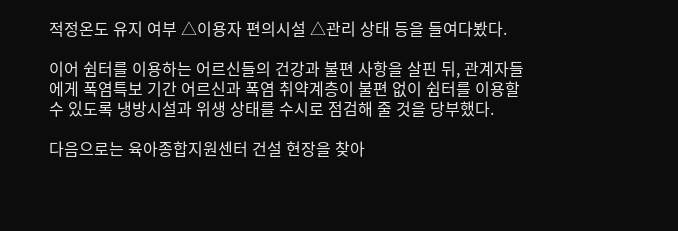적정온도 유지 여부 △이용자 편의시설 △관리 상태 등을 들여다봤다.

이어 쉼터를 이용하는 어르신들의 건강과 불편 사항을 살핀 뒤, 관계자들에게 폭염특보 기간 어르신과 폭염 취약계층이 불편 없이 쉼터를 이용할 수 있도록 냉방시설과 위생 상태를 수시로 점검해 줄 것을 당부했다.

다음으로는 육아종합지원센터 건설 현장을 찾아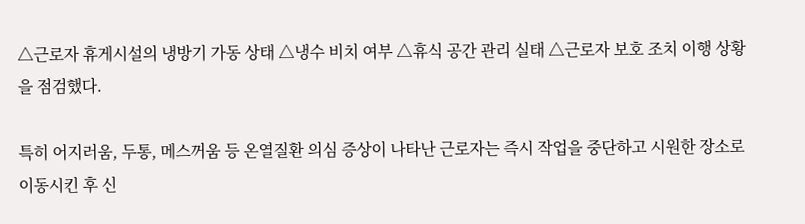△근로자 휴게시설의 냉방기 가동 상태 △냉수 비치 여부 △휴식 공간 관리 실태 △근로자 보호 조치 이행 상황을 점검했다.

특히 어지러움, 두통, 메스꺼움 등 온열질환 의심 증상이 나타난 근로자는 즉시 작업을 중단하고 시원한 장소로 이동시킨 후 신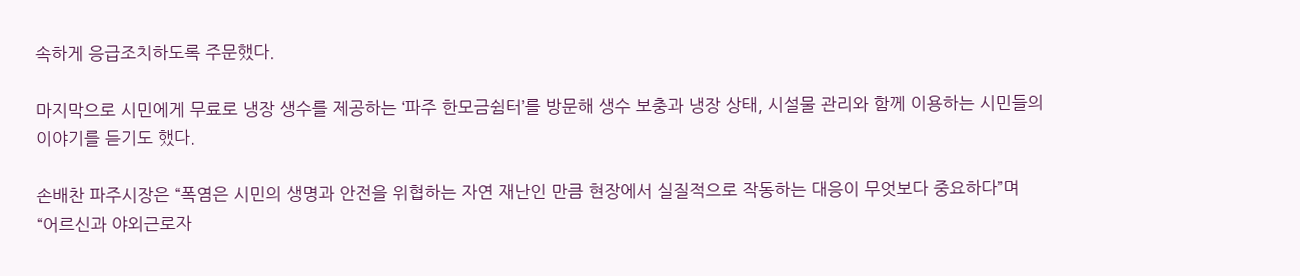속하게 응급조치하도록 주문했다.

마지막으로 시민에게 무료로 냉장 생수를 제공하는 ‘파주 한모금쉼터’를 방문해 생수 보충과 냉장 상태, 시설물 관리와 함께 이용하는 시민들의 이야기를 듣기도 했다.

손배찬 파주시장은 “폭염은 시민의 생명과 안전을 위협하는 자연 재난인 만큼 현장에서 실질적으로 작동하는 대응이 무엇보다 중요하다”며 “어르신과 야외근로자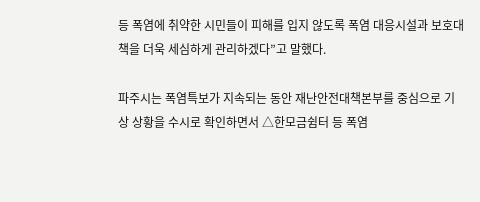등 폭염에 취약한 시민들이 피해를 입지 않도록 폭염 대응시설과 보호대책을 더욱 세심하게 관리하겠다”고 말했다.

파주시는 폭염특보가 지속되는 동안 재난안전대책본부를 중심으로 기상 상황을 수시로 확인하면서 △한모금쉼터 등 폭염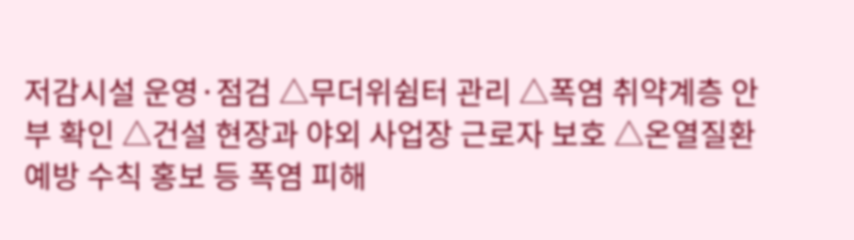저감시설 운영·점검 △무더위쉼터 관리 △폭염 취약계층 안부 확인 △건설 현장과 야외 사업장 근로자 보호 △온열질환 예방 수칙 홍보 등 폭염 피해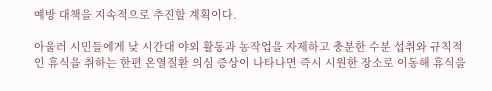예방 대책을 지속적으로 추진할 계획이다.

아울러 시민들에게 낮 시간대 야외 활동과 농작업을 자제하고 충분한 수분 섭취와 규칙적인 휴식을 취하는 한편 온열질환 의심 증상이 나타나면 즉시 시원한 장소로 이동해 휴식을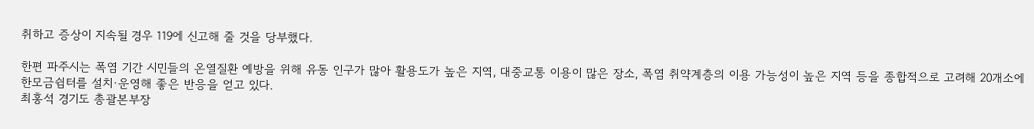취하고 증상이 지속될 경우 119에 신고해 줄 것을 당부했다.

한편 파주시는 폭염 기간 시민들의 온열질환 예방을 위해 유동 인구가 많아 활용도가 높은 지역, 대중교통 이용이 많은 장소, 폭염 취약계층의 이용 가능성이 높은 지역 등을 종합적으로 고려해 20개소에 한모금쉼터를 설치·운영해 좋은 반응을 얻고 있다.
최홍석 경기도 총괄본부장